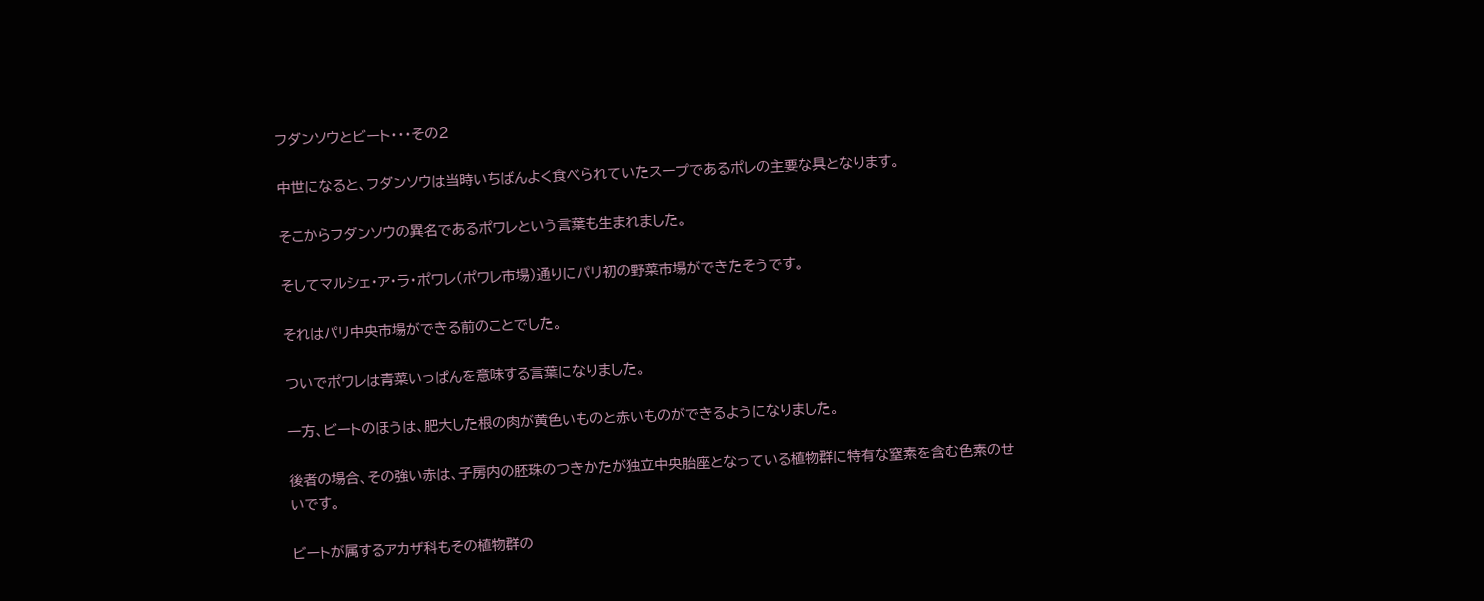フダンソウとビート・・・その2

中世になると、フダンソウは当時いちばんよく食べられていたスープであるポレの主要な具となります。

そこからフダンソウの異名であるポワレという言葉も生まれました。

そしてマルシェ・ア・ラ・ポワレ(ポワレ市場)通りにパリ初の野菜市場ができたそうです。

それはパリ中央市場ができる前のことでした。

ついでポワレは青菜いっぱんを意味する言葉になりました。

一方、ビートのほうは、肥大した根の肉が黄色いものと赤いものができるようになりました。

後者の場合、その強い赤は、子房内の胚珠のつきかたが独立中央胎座となっている植物群に特有な窒素を含む色素のせいです。

ビートが属するアカザ科もその植物群の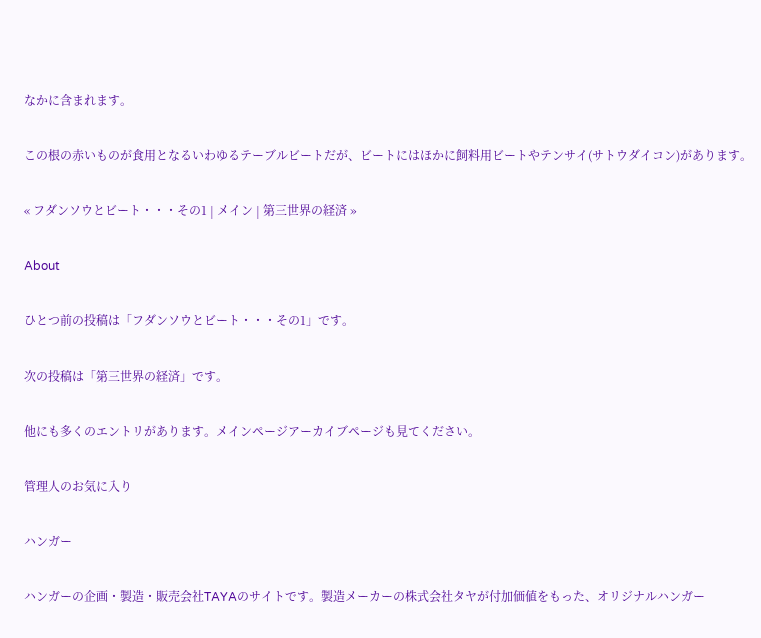なかに含まれます。

この根の赤いものが食用となるいわゆるテーブルビートだが、ビートにはほかに飼料用ビートやテンサイ(サトウダイコン)があります。

« フダンソウとビート・・・その1 | メイン | 第三世界の経済 »

About

ひとつ前の投稿は「フダンソウとビート・・・その1」です。

次の投稿は「第三世界の経済」です。

他にも多くのエントリがあります。メインページアーカイブページも見てください。

管理人のお気に入り

ハンガー

ハンガーの企画・製造・販売会社TAYAのサイトです。製造メーカーの株式会社タヤが付加価値をもった、オリジナルハンガー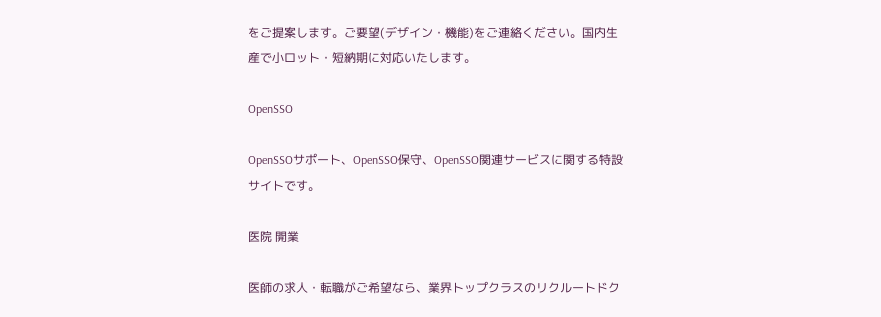をご提案します。ご要望(デザイン・機能)をご連絡ください。国内生産で小ロット・短納期に対応いたします。

OpenSSO

OpenSSOサポート、OpenSSO保守、OpenSSO関連サービスに関する特設サイトです。

医院 開業

医師の求人・転職がご希望なら、業界トップクラスのリクルートドク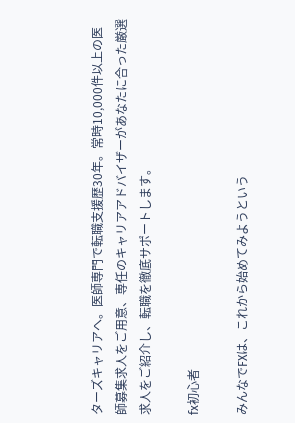ターズキャリアへ。医師専門で転職支援歴30年。常時10,000件以上の医師募集求人をご用意、専任のキャリアアドバイザーがあなたに合った厳選求人をご紹介し、転職を徹底サポートします。

fx初心者

みんなでFXは、これから始めてみようという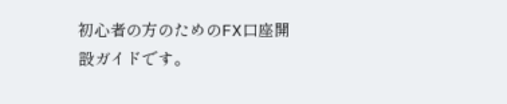初心者の方のためのFX口座開設ガイドです。